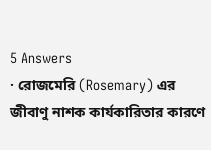5 Answers
· রোজমেরি (Rosemary) এর জীবাণু নাশক কার্যকারিতার কারণে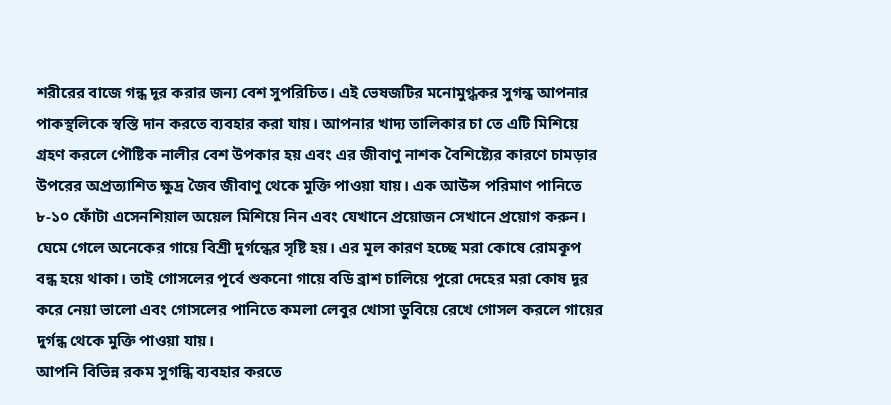শরীরের বাজে গন্ধ দূর করার জন্য বেশ সুপরিচিত। এই ভেষজটির মনোমুগ্ধকর সুগন্ধ আপনার পাকস্থলিকে স্বস্তি দান করতে ব্যবহার করা যায়। আপনার খাদ্য তালিকার চা তে এটি মিশিয়ে গ্রহণ করলে পৌষ্টিক নালীর বেশ উপকার হয় এবং এর জীবাণু নাশক বৈশিষ্ট্যের কারণে চামড়ার উপরের অপ্রত্যাশিত ক্ষুদ্র জৈব জীবাণু থেকে মুক্তি পাওয়া যায়। এক আউন্স পরিমাণ পানিতে ৮-১০ ফোঁটা এসেনশিয়াল অয়েল মিশিয়ে নিন এবং যেখানে প্রয়োজন সেখানে প্রয়োগ করুন।
ঘেমে গেলে অনেকের গায়ে বিশ্রী দুর্গন্ধের সৃষ্টি হয়। এর মূল কারণ হচ্ছে মরা কোষে রোমকূপ বন্ধ হয়ে থাকা। তাই গোসলের পূর্বে শুকনো গায়ে বডি ব্রাশ চালিয়ে পুরো দেহের মরা কোষ দূর করে নেয়া ভালো এবং গোসলের পানিতে কমলা লেবুর খোসা ডুবিয়ে রেখে গোসল করলে গায়ের দুর্গন্ধ থেকে মুক্তি পাওয়া যায়।
আপনি বিভিন্ন রকম সুগন্ধি ব্যবহার করতে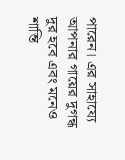পারেন। এর সাহায্যে আপনার গায়ের দুগন্ধ দুর হবে এবং মনেও শান্তি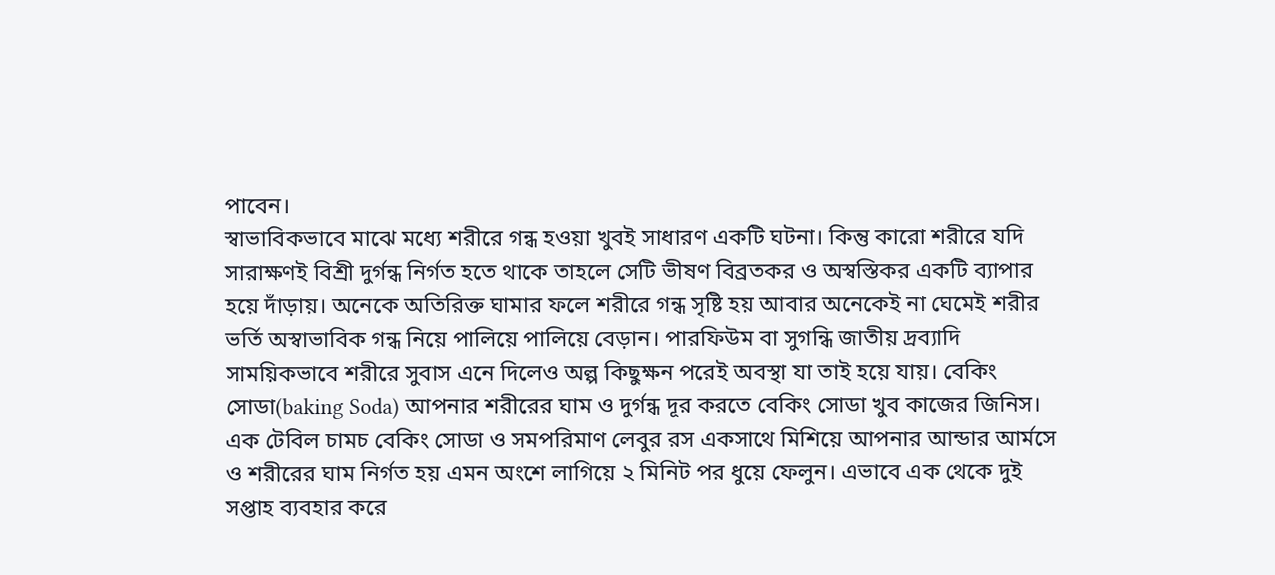পাবেন।
স্বাভাবিকভাবে মাঝে মধ্যে শরীরে গন্ধ হওয়া খুবই সাধারণ একটি ঘটনা। কিন্তু কারো শরীরে যদি সারাক্ষণই বিশ্রী দুর্গন্ধ নির্গত হতে থাকে তাহলে সেটি ভীষণ বিব্রতকর ও অস্বস্তিকর একটি ব্যাপার হয়ে দাঁড়ায়। অনেকে অতিরিক্ত ঘামার ফলে শরীরে গন্ধ সৃষ্টি হয় আবার অনেকেই না ঘেমেই শরীর ভর্তি অস্বাভাবিক গন্ধ নিয়ে পালিয়ে পালিয়ে বেড়ান। পারফিউম বা সুগন্ধি জাতীয় দ্রব্যাদি সাময়িকভাবে শরীরে সুবাস এনে দিলেও অল্প কিছুক্ষন পরেই অবস্থা যা তাই হয়ে যায়। বেকিং সোডা(baking Soda) আপনার শরীরের ঘাম ও দুর্গন্ধ দূর করতে বেকিং সোডা খুব কাজের জিনিস। এক টেবিল চামচ বেকিং সোডা ও সমপরিমাণ লেবুর রস একসাথে মিশিয়ে আপনার আন্ডার আর্মসে ও শরীরের ঘাম নির্গত হয় এমন অংশে লাগিয়ে ২ মিনিট পর ধুয়ে ফেলুন। এভাবে এক থেকে দুই সপ্তাহ ব্যবহার করে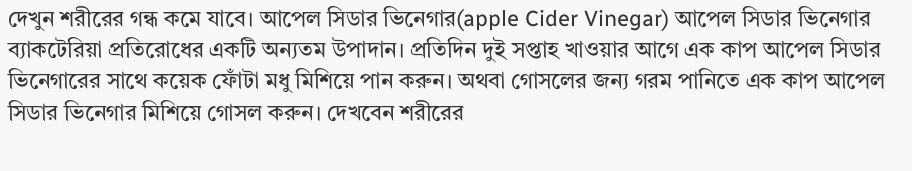দেখুন শরীরের গন্ধ কমে যাবে। আপেল সিডার ভিনেগার(apple Cider Vinegar) আপেল সিডার ভিনেগার ব্যাকটেরিয়া প্রতিরোধের একটি অন্যতম উপাদান। প্রতিদিন দুই সপ্তাহ খাওয়ার আগে এক কাপ আপেল সিডার ভিনেগারের সাথে কয়েক ফোঁটা মধু মিশিয়ে পান করুন। অথবা গোসলের জন্য গরম পানিতে এক কাপ আপেল সিডার ভিনেগার মিশিয়ে গোসল করুন। দেখবেন শরীরের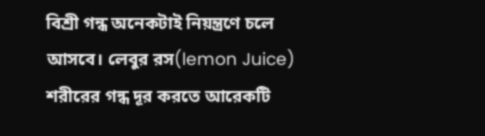বিশ্রী গন্ধ অনেকটাই নিয়ন্ত্রণে চলে আসবে। লেবুর রস(lemon Juice) শরীরের গন্ধ দূর করতে আরেকটি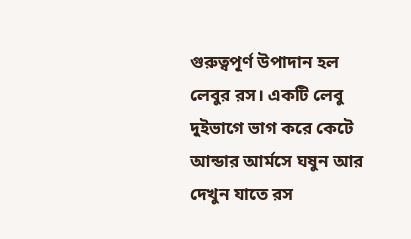গুরুত্বপূর্ণ উপাদান হল লেবুর রস। একটি লেবু দুইভাগে ভাগ করে কেটে আন্ডার আর্মসে ঘষুন আর দেখুন যাতে রস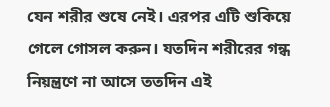যেন শরীর শুষে নেই। এরপর এটি শুকিয়ে গেলে গোসল করুন। যতদিন শরীরের গন্ধ নিয়ন্ত্রণে না আসে ততদিন এই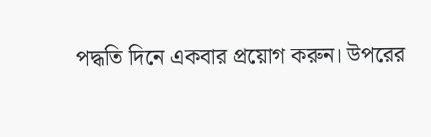পদ্ধতি দিনে একবার প্রয়োগ করুন। উপরের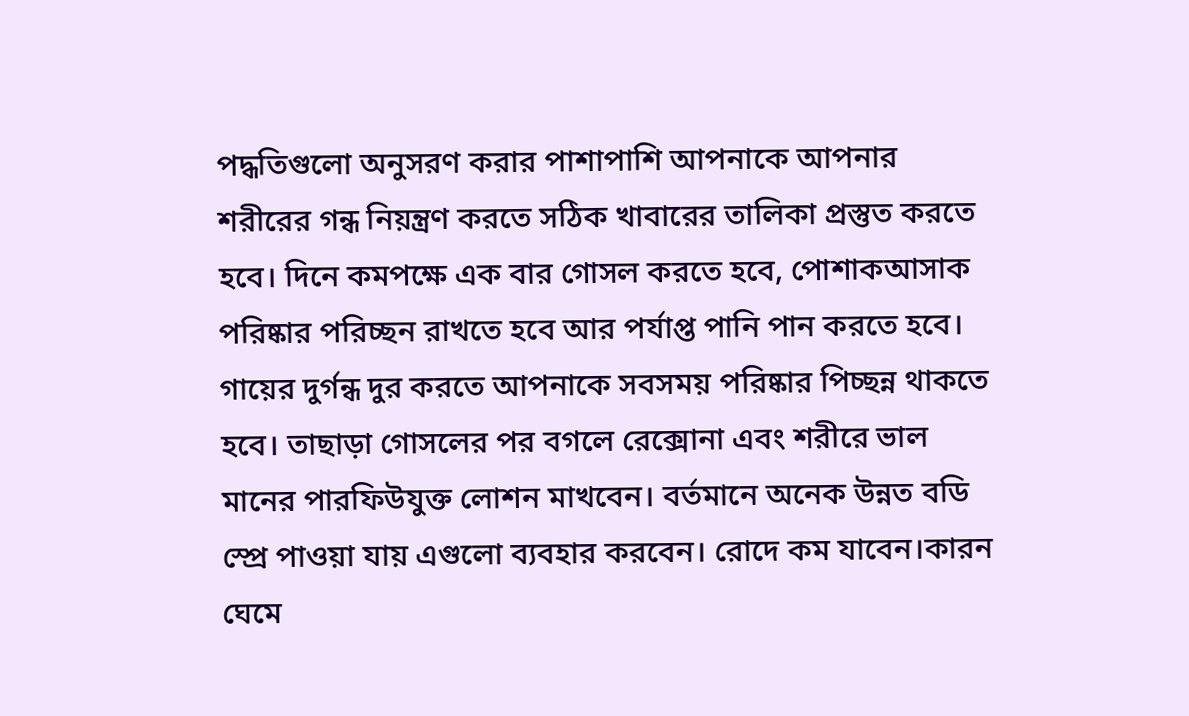পদ্ধতিগুলো অনুসরণ করার পাশাপাশি আপনাকে আপনার শরীরের গন্ধ নিয়ন্ত্রণ করতে সঠিক খাবারের তালিকা প্রস্তুত করতে হবে। দিনে কমপক্ষে এক বার গোসল করতে হবে, পোশাকআসাক পরিষ্কার পরিচ্ছন রাখতে হবে আর পর্যাপ্ত পানি পান করতে হবে।
গায়ের দুর্গন্ধ দুর করতে আপনাকে সবসময় পরিষ্কার পিচ্ছন্ন থাকতে হবে। তাছাড়া গোসলের পর বগলে রেক্সোনা এবং শরীরে ভাল মানের পারফিউযুক্ত লোশন মাখবেন। বর্তমানে অনেক উন্নত বডি স্প্রে পাওয়া যায় এগুলো ব্যবহার করবেন। রোদে কম যাবেন।কারন ঘেমে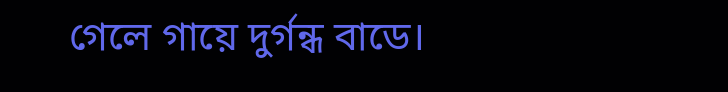গেলে গায়ে দুর্গন্ধ বাডে।